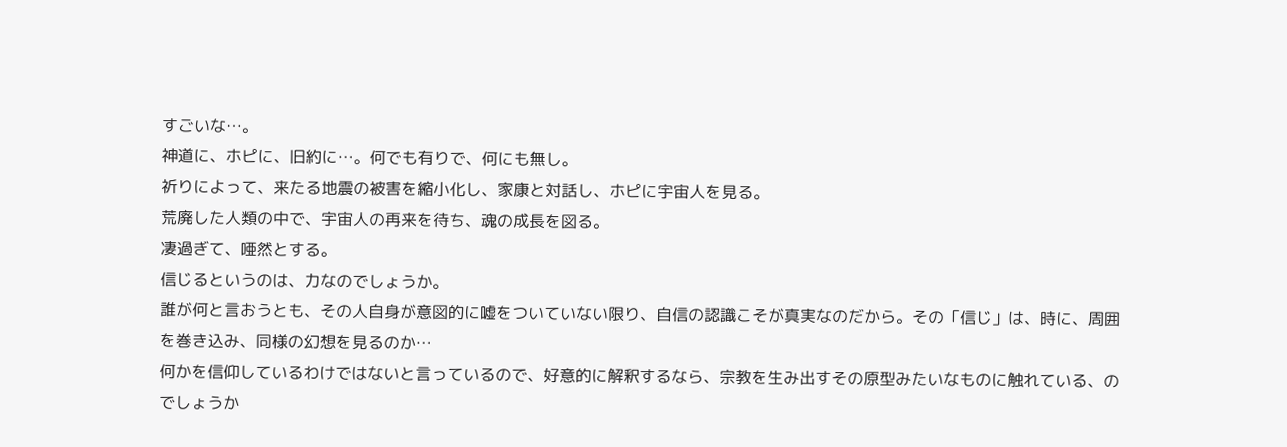すごいな…。
神道に、ホピに、旧約に…。何でも有りで、何にも無し。
祈りによって、来たる地震の被害を縮小化し、家康と対話し、ホピに宇宙人を見る。
荒廃した人類の中で、宇宙人の再来を待ち、魂の成長を図る。
凄過ぎて、唖然とする。
信じるというのは、力なのでしょうか。
誰が何と言おうとも、その人自身が意図的に嘘をついていない限り、自信の認識こそが真実なのだから。その「信じ」は、時に、周囲を巻き込み、同様の幻想を見るのか…
何かを信仰しているわけではないと言っているので、好意的に解釈するなら、宗教を生み出すその原型みたいなものに触れている、のでしょうか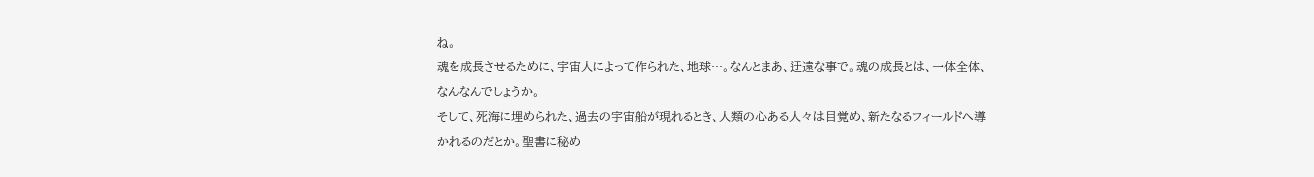ね。
魂を成長させるために、宇宙人によって作られた、地球…。なんとまあ、迂遠な事で。魂の成長とは、一体全体、なんなんでしょうか。
そして、死海に埋められた、過去の宇宙船が現れるとき、人類の心ある人々は目覚め、新たなるフィールドへ導かれるのだとか。聖書に秘め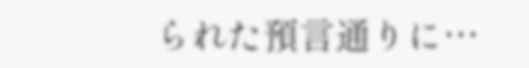られた預言通りに…